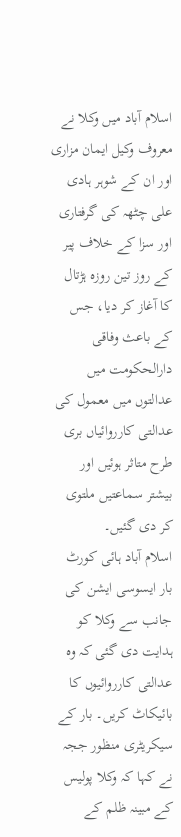اسلام آباد میں وکلا نے معروف وکیل ایمان مزاری اور ان کے شوہر ہادی علی چٹھہ کی گرفتاری اور سزا کے خلاف پیر کے روز تین روزہ ہڑتال کا آغاز کر دیا، جس کے باعث وفاقی دارالحکومت میں عدالتوں میں معمول کی عدالتی کارروائیاں بری طرح متاثر ہوئیں اور بیشتر سماعتیں ملتوی کر دی گئیں۔
اسلام آباد ہائی کورٹ بار ایسوسی ایشن کی جانب سے وکلا کو ہدایت دی گئی کہ وہ عدالتی کارروائیوں کا بائیکاٹ کریں۔ بار کے سیکریٹری منظور ججہ نے کہا کہ وکلا پولیس کے مبینہ ظلم کے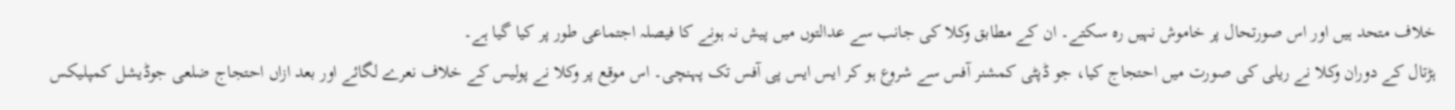خلاف متحد ہیں اور اس صورتحال پر خاموش نہیں رہ سکتے۔ ان کے مطابق وکلا کی جانب سے عدالتوں میں پیش نہ ہونے کا فیصلہ اجتماعی طور پر کیا گیا ہے۔
ہڑتال کے دوران وکلا نے ریلی کی صورت میں احتجاج کیا، جو ڈپٹی کمشنر آفس سے شروع ہو کر ایس ایس پی آفس تک پہنچی۔ اس موقع پر وکلا نے پولیس کے خلاف نعرے لگائے اور بعد ازاں احتجاج ضلعی جوڈیشل کمپلیکس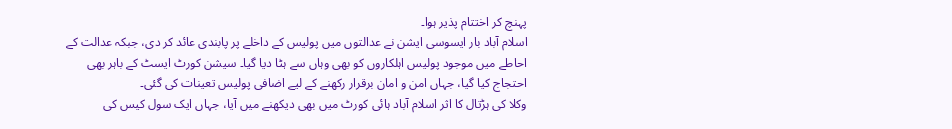پہنچ کر اختتام پذیر ہوا۔
اسلام آباد بار ایسوسی ایشن نے عدالتوں میں پولیس کے داخلے پر پابندی عائد کر دی، جبکہ عدالت کے احاطے میں موجود پولیس اہلکاروں کو بھی وہاں سے ہٹا دیا گیا۔ سیشن کورٹ ایسٹ کے باہر بھی احتجاج کیا گیا، جہاں امن و امان برقرار رکھنے کے لیے اضافی پولیس تعینات کی گئی۔
وکلا کی ہڑتال کا اثر اسلام آباد ہائی کورٹ میں بھی دیکھنے میں آیا، جہاں ایک سول کیس کی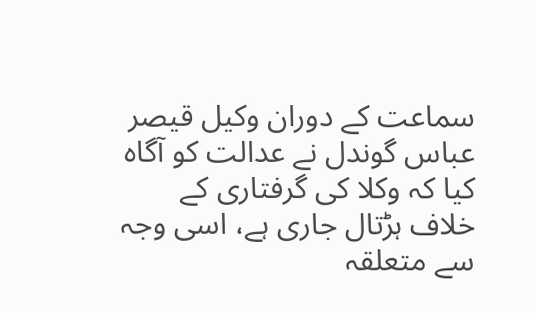سماعت کے دوران وکیل قیصر عباس گوندل نے عدالت کو آگاہ کیا کہ وکلا کی گرفتاری کے خلاف ہڑتال جاری ہے، اسی وجہ سے متعلقہ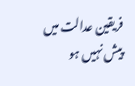فریقین عدالت میں پیش نہیں ہو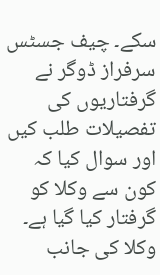سکے۔ چیف جسٹس سرفراز ڈوگر نے گرفتاریوں کی تفصیلات طلب کیں اور سوال کیا کہ کون سے وکلا کو گرفتار کیا گیا ہے۔
وکلا کی جانب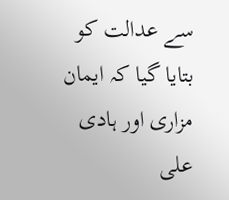سے عدالت کو بتایا گیا کہ ایمان مزاری اور ہادی علی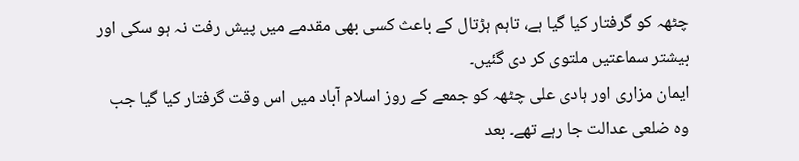چٹھہ کو گرفتار کیا گیا ہے، تاہم ہڑتال کے باعث کسی بھی مقدمے میں پیش رفت نہ ہو سکی اور بیشتر سماعتیں ملتوی کر دی گئیں۔
ایمان مزاری اور ہادی علی چٹھہ کو جمعے کے روز اسلام آباد میں اس وقت گرفتار کیا گیا جب وہ ضلعی عدالت جا رہے تھے۔ بعد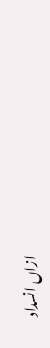ازاں انسداد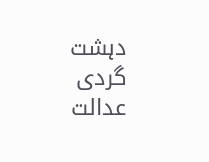دہشت گردی عدالت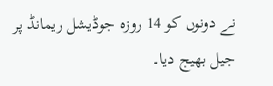نے دونوں کو 14 روزہ جوڈیشل ریمانڈ پر جیل بھیج دیا۔